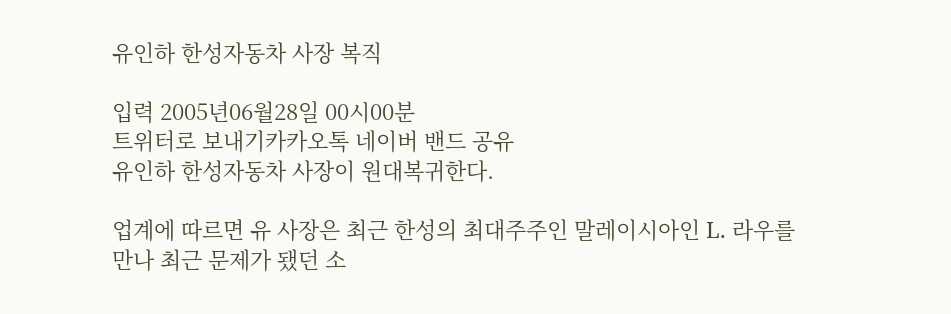유인하 한성자동차 사장 복직

입력 2005년06월28일 00시00분
트위터로 보내기카카오톡 네이버 밴드 공유
유인하 한성자동차 사장이 원대복귀한다.

업계에 따르면 유 사장은 최근 한성의 최대주주인 말레이시아인 L. 라우를 만나 최근 문제가 됐던 소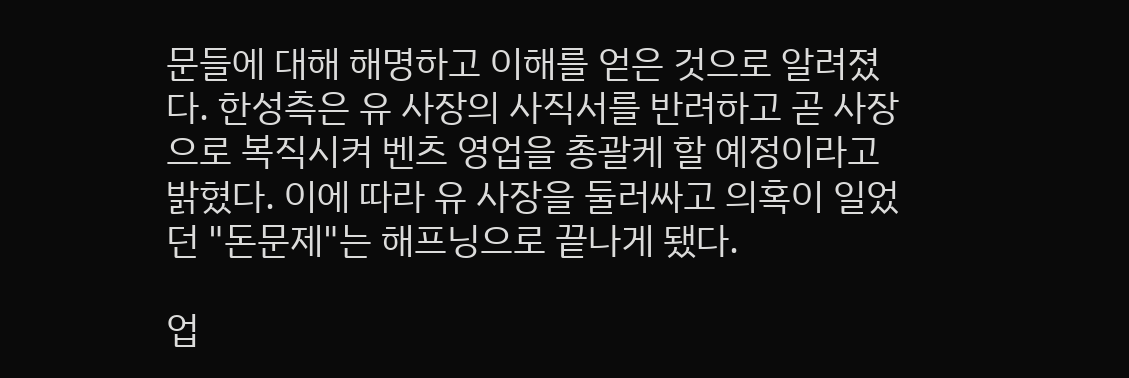문들에 대해 해명하고 이해를 얻은 것으로 알려졌다. 한성측은 유 사장의 사직서를 반려하고 곧 사장으로 복직시켜 벤츠 영업을 총괄케 할 예정이라고 밝혔다. 이에 따라 유 사장을 둘러싸고 의혹이 일었던 "돈문제"는 해프닝으로 끝나게 됐다.

업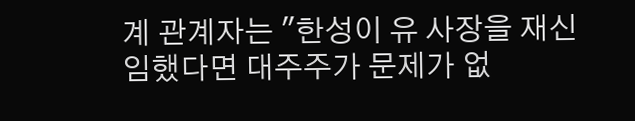계 관계자는 "한성이 유 사장을 재신임했다면 대주주가 문제가 없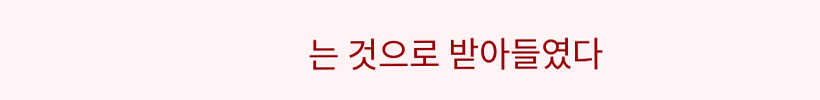는 것으로 받아들였다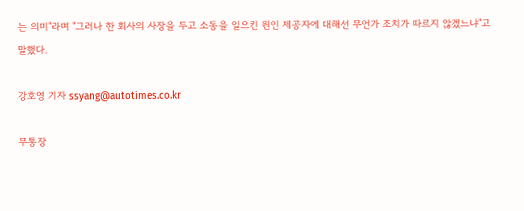는 의미"라며 "그러나 한 회사의 사장을 두고 소동을 일으킨 원인 제공자에 대해선 무언가 조치가 따르지 않겠느냐"고 말했다.

강호영 기자 ssyang@autotimes.co.kr

무통장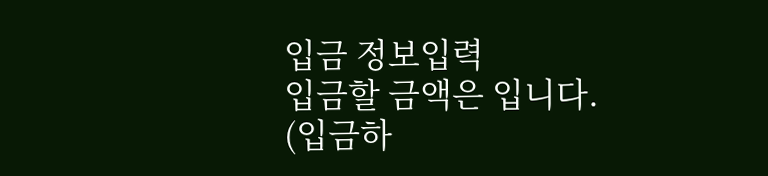입금 정보입력
입금할 금액은 입니다. (입금하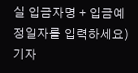실 입금자명 + 입금예정일자를 입력하세요)
기자